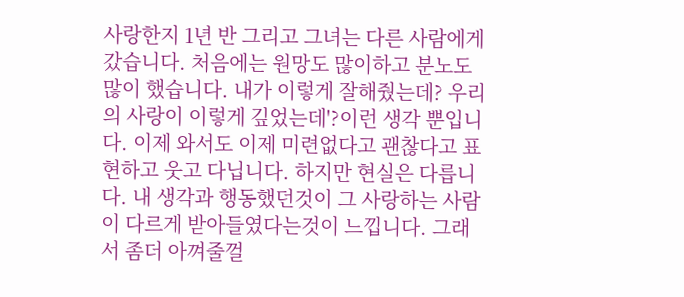사랑한지 1년 반 그리고 그녀는 다른 사람에게 갔습니다. 처음에는 원망도 많이하고 분노도 많이 했습니다. 내가 이렇게 잘해줬는데? 우리의 사랑이 이렇게 깊었는데'?이런 생각 뿐입니다. 이제 와서도 이제 미련없다고 괜찮다고 표현하고 웃고 다닙니다. 하지만 현실은 다릅니다. 내 생각과 행동했던것이 그 사랑하는 사람이 다르게 받아들였다는것이 느낍니다. 그래서 좀더 아껴줄껄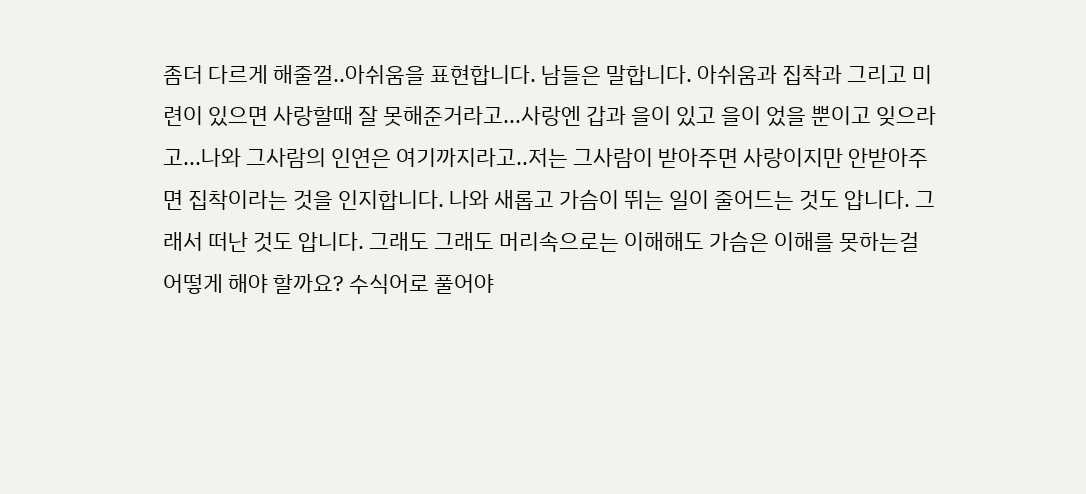좀더 다르게 해줄껄..아쉬움을 표현합니다. 남들은 말합니다. 아쉬움과 집착과 그리고 미련이 있으면 사랑할때 잘 못해준거라고...사랑엔 갑과 을이 있고 을이 었을 뿐이고 잊으라고...나와 그사람의 인연은 여기까지라고..저는 그사람이 받아주면 사랑이지만 안받아주면 집착이라는 것을 인지합니다. 나와 새롭고 가슴이 뛰는 일이 줄어드는 것도 압니다. 그래서 떠난 것도 압니다. 그래도 그래도 머리속으로는 이해해도 가슴은 이해를 못하는걸 어떻게 해야 할까요? 수식어로 풀어야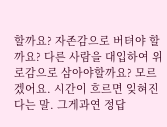할까요? 자존감으로 버텨야 할까요? 다른 사람을 대입하여 위로감으로 삼아야할까요? 모르겠어요. 시간이 흐르면 잊혀진다는 말. 그게과연 정답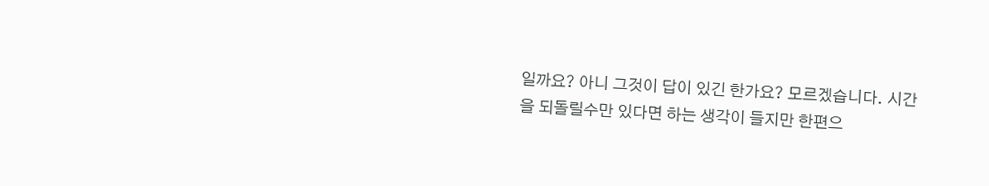일까요? 아니 그것이 답이 있긴 한가요? 모르겠습니다. 시간을 되돌릴수만 있다면 하는 생각이 들지만 한편으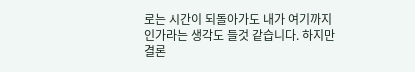로는 시간이 되돌아가도 내가 여기까지 인가라는 생각도 들것 같습니다. 하지만 결론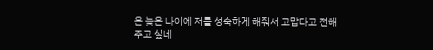은 늦은 나이에 저를 성숙하게 해줘서 고맙다고 전해주고 싶네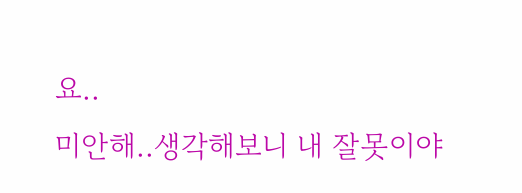요..
미안해..생각해보니 내 잘못이야